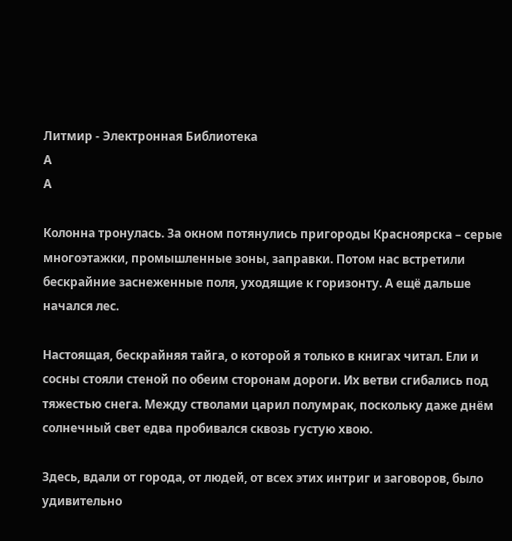Литмир - Электронная Библиотека
A
A

Колонна тронулась. За окном потянулись пригороды Красноярска – серые многоэтажки, промышленные зоны, заправки. Потом нас встретили бескрайние заснеженные поля, уходящие к горизонту. А ещё дальше начался лес.

Настоящая, бескрайняя тайга, о которой я только в книгах читал. Ели и сосны стояли стеной по обеим сторонам дороги. Их ветви сгибались под тяжестью снега. Между стволами царил полумрак, поскольку даже днём солнечный свет едва пробивался сквозь густую хвою.

Здесь, вдали от города, от людей, от всех этих интриг и заговоров, было удивительно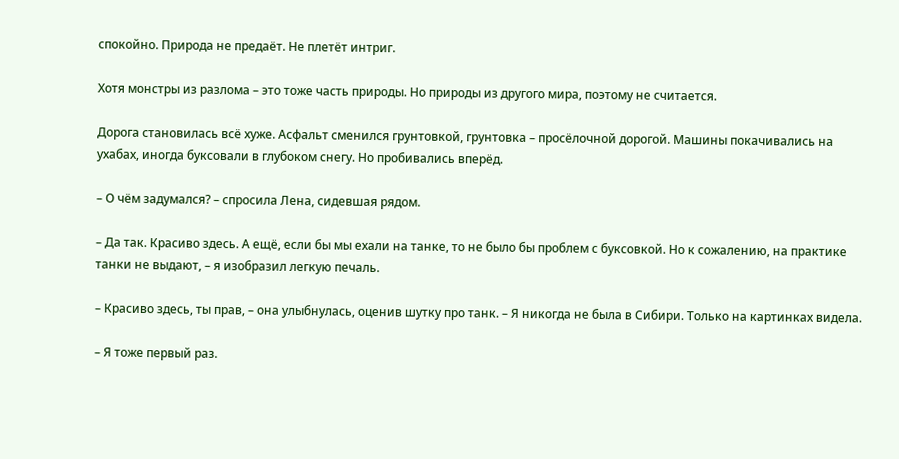спокойно. Природа не предаёт. Не плетёт интриг.

Хотя монстры из разлома – это тоже часть природы. Но природы из другого мира, поэтому не считается.

Дорога становилась всё хуже. Асфальт сменился грунтовкой, грунтовка – просёлочной дорогой. Машины покачивались на ухабах, иногда буксовали в глубоком снегу. Но пробивались вперёд.

– О чём задумался? – спросила Лена, сидевшая рядом.

– Да так. Красиво здесь. А ещё, если бы мы ехали на танке, то не было бы проблем с буксовкой. Но к сожалению, на практике танки не выдают, – я изобразил легкую печаль.

– Красиво здесь, ты прав, – она улыбнулась, оценив шутку про танк. – Я никогда не была в Сибири. Только на картинках видела.

– Я тоже первый раз.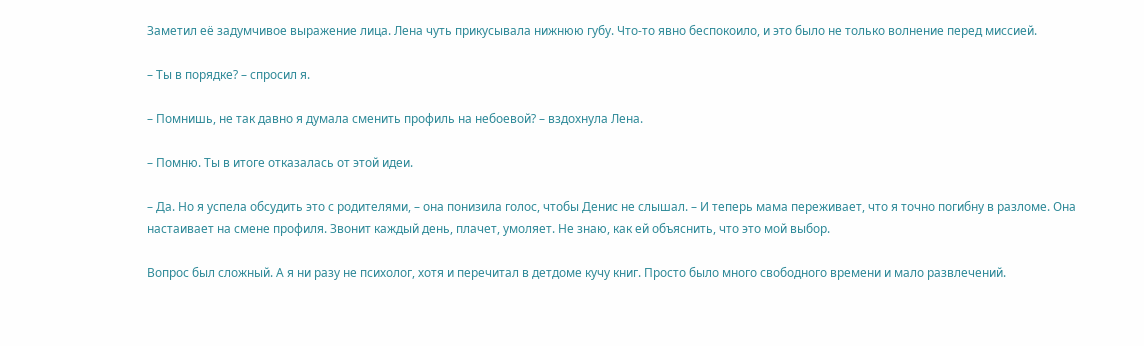Заметил её задумчивое выражение лица. Лена чуть прикусывала нижнюю губу. Что‑то явно беспокоило, и это было не только волнение перед миссией.

– Ты в порядке? – спросил я.

– Помнишь, не так давно я думала сменить профиль на небоевой? – вздохнула Лена.

– Помню. Ты в итоге отказалась от этой идеи.

– Да. Но я успела обсудить это с родителями, – она понизила голос, чтобы Денис не слышал. – И теперь мама переживает, что я точно погибну в разломе. Она настаивает на смене профиля. Звонит каждый день, плачет, умоляет. Не знаю, как ей объяснить, что это мой выбор.

Вопрос был сложный. А я ни разу не психолог, хотя и перечитал в детдоме кучу книг. Просто было много свободного времени и мало развлечений.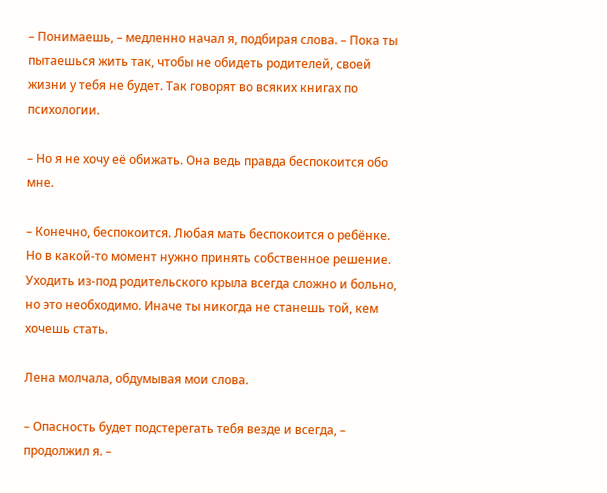– Понимаешь, – медленно начал я, подбирая слова. – Пока ты пытаешься жить так, чтобы не обидеть родителей, своей жизни у тебя не будет. Так говорят во всяких книгах по психологии.

– Но я не хочу её обижать. Она ведь правда беспокоится обо мне.

– Конечно, беспокоится. Любая мать беспокоится о ребёнке. Но в какой‑то момент нужно принять собственное решение. Уходить из‑под родительского крыла всегда сложно и больно, но это необходимо. Иначе ты никогда не станешь той, кем хочешь стать.

Лена молчала, обдумывая мои слова.

– Опасность будет подстерегать тебя везде и всегда, – продолжил я. –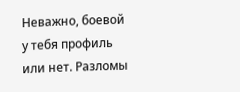Неважно, боевой у тебя профиль или нет. Разломы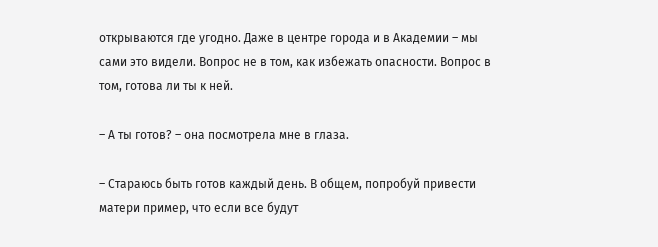открываются где угодно. Даже в центре города и в Академии – мы сами это видели. Вопрос не в том, как избежать опасности. Вопрос в том, готова ли ты к ней.

– А ты готов? – она посмотрела мне в глаза.

– Стараюсь быть готов каждый день. В общем, попробуй привести матери пример, что если все будут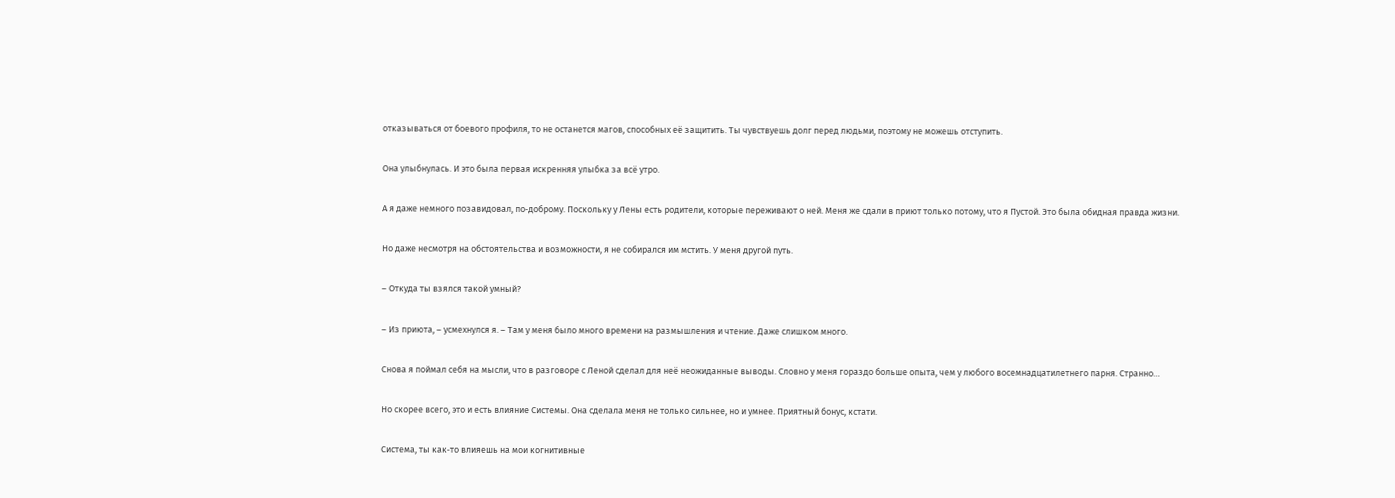отказываться от боевого профиля, то не останется магов, способных её защитить. Ты чувствуешь долг перед людьми, поэтому не можешь отступить.

Она улыбнулась. И это была первая искренняя улыбка за всё утро.

А я даже немного позавидовал, по‑доброму. Поскольку у Лены есть родители, которые переживают о ней. Меня же сдали в приют только потому, что я Пустой. Это была обидная правда жизни.

Но даже несмотря на обстоятельства и возможности, я не собирался им мстить. У меня другой путь.

– Откуда ты взялся такой умный?

– Из приюта, – усмехнулся я. – Там у меня было много времени на размышления и чтение. Даже слишком много.

Снова я поймал себя на мысли, что в разговоре с Леной сделал для неё неожиданные выводы. Словно у меня гораздо больше опыта, чем у любого восемнадцатилетнего парня. Странно…

Но скорее всего, это и есть влияние Системы. Она сделала меня не только сильнее, но и умнее. Приятный бонус, кстати.

Система, ты как‑то влияешь на мои когнитивные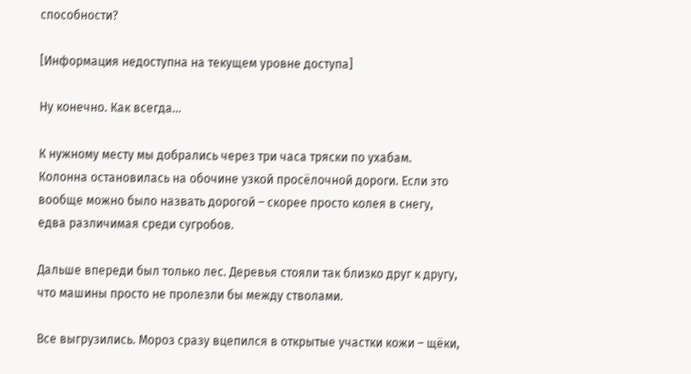способности?

[Информация недоступна на текущем уровне доступа]

Ну конечно. Как всегда…

К нужному месту мы добрались через три часа тряски по ухабам. Колонна остановилась на обочине узкой просёлочной дороги. Если это вообще можно было назвать дорогой – скорее просто колея в снегу, едва различимая среди сугробов.

Дальше впереди был только лес. Деревья стояли так близко друг к другу, что машины просто не пролезли бы между стволами.

Все выгрузились. Мороз сразу вцепился в открытые участки кожи – щёки,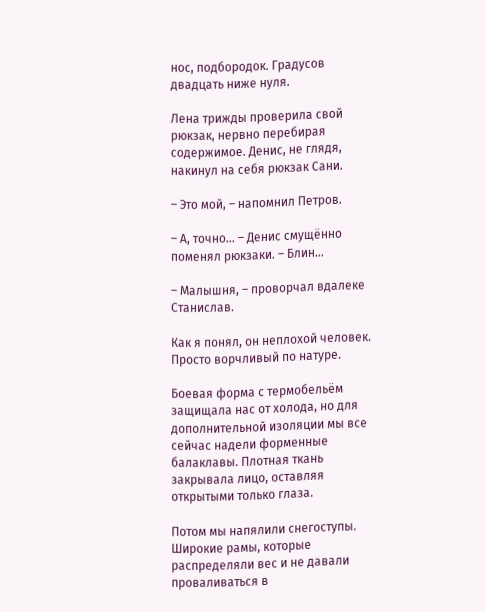нос, подбородок. Градусов двадцать ниже нуля.

Лена трижды проверила свой рюкзак, нервно перебирая содержимое. Денис, не глядя, накинул на себя рюкзак Сани.

– Это мой, – напомнил Петров.

– А, точно… – Денис смущённо поменял рюкзаки. – Блин…

– Малышня, – проворчал вдалеке Станислав.

Как я понял, он неплохой человек. Просто ворчливый по натуре.

Боевая форма с термобельём защищала нас от холода, но для дополнительной изоляции мы все сейчас надели форменные балаклавы. Плотная ткань закрывала лицо, оставляя открытыми только глаза.

Потом мы напялили снегоступы. Широкие рамы, которые распределяли вес и не давали проваливаться в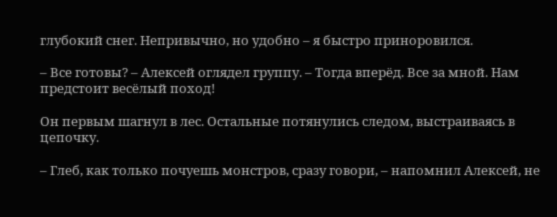глубокий снег. Непривычно, но удобно – я быстро приноровился.

– Все готовы? – Алексей оглядел группу. – Тогда вперёд. Все за мной. Нам предстоит весёлый поход!

Он первым шагнул в лес. Остальные потянулись следом, выстраиваясь в цепочку.

– Глеб, как только почуешь монстров, сразу говори, – напомнил Алексей, не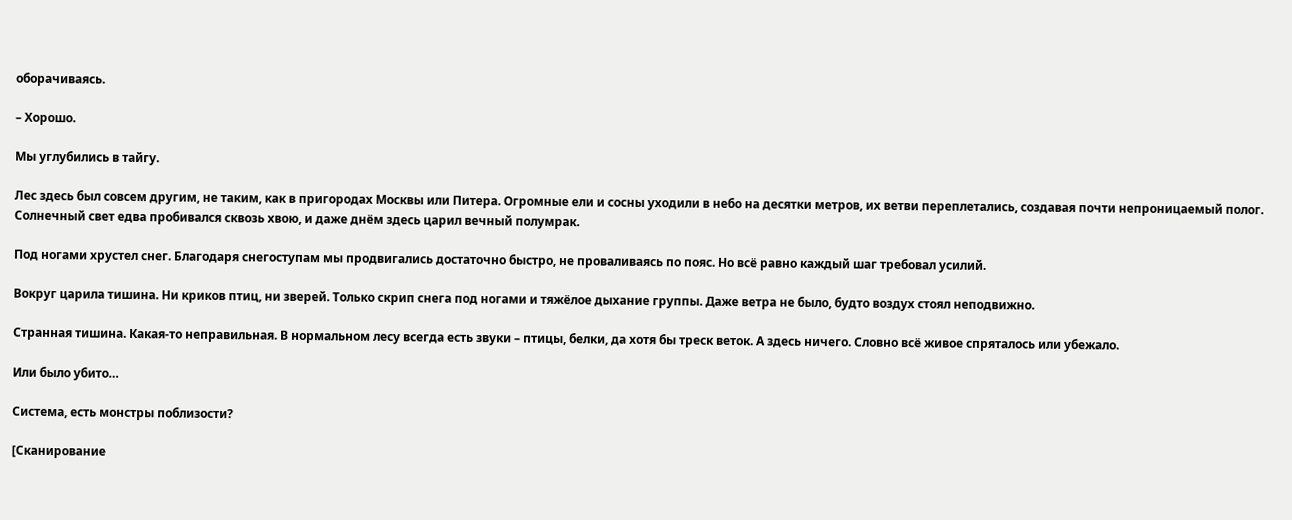оборачиваясь.

– Хорошо.

Мы углубились в тайгу.

Лес здесь был совсем другим, не таким, как в пригородах Москвы или Питера. Огромные ели и сосны уходили в небо на десятки метров, их ветви переплетались, создавая почти непроницаемый полог. Солнечный свет едва пробивался сквозь хвою, и даже днём здесь царил вечный полумрак.

Под ногами хрустел снег. Благодаря снегоступам мы продвигались достаточно быстро, не проваливаясь по пояс. Но всё равно каждый шаг требовал усилий.

Вокруг царила тишина. Ни криков птиц, ни зверей. Только скрип снега под ногами и тяжёлое дыхание группы. Даже ветра не было, будто воздух стоял неподвижно.

Странная тишина. Какая‑то неправильная. В нормальном лесу всегда есть звуки – птицы, белки, да хотя бы треск веток. А здесь ничего. Словно всё живое спряталось или убежало.

Или было убито…

Система, есть монстры поблизости?

[Сканирование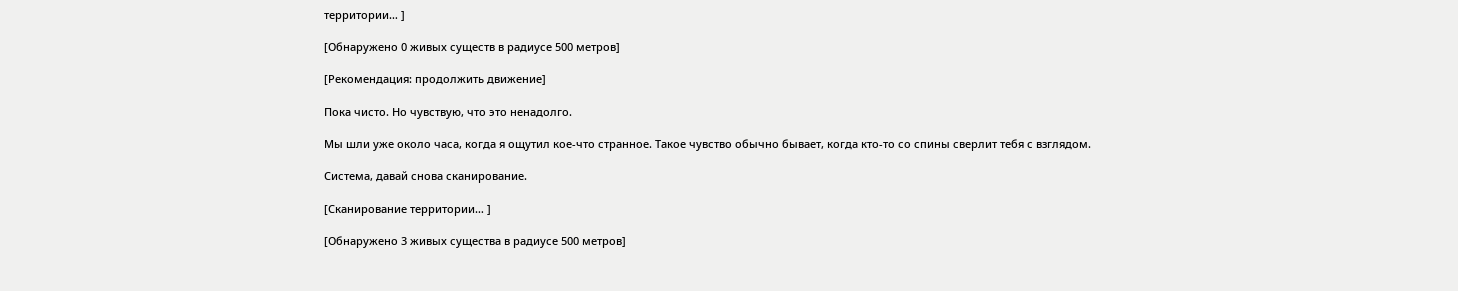территории… ]

[Обнаружено 0 живых существ в радиусе 500 метров]

[Рекомендация: продолжить движение]

Пока чисто. Но чувствую, что это ненадолго.

Мы шли уже около часа, когда я ощутил кое‑что странное. Такое чувство обычно бывает, когда кто‑то со спины сверлит тебя с взглядом.

Система, давай снова сканирование.

[Сканирование территории… ]

[Обнаружено 3 живых существа в радиусе 500 метров]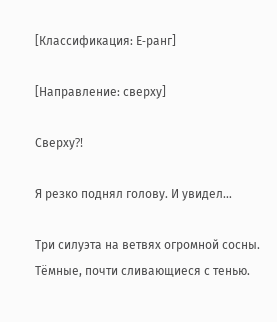[Классификация: Е‑ранг]

[Направление: сверху]

Сверху⁈

Я резко поднял голову. И увидел…

Три силуэта на ветвях огромной сосны. Тёмные, почти сливающиеся с тенью.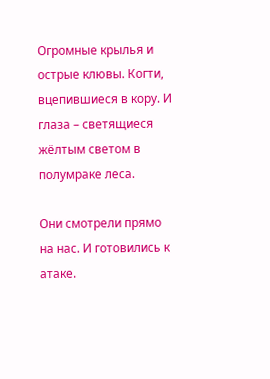Огромные крылья и острые клювы. Когти, вцепившиеся в кору. И глаза – светящиеся жёлтым светом в полумраке леса.

Они смотрели прямо на нас. И готовились к атаке.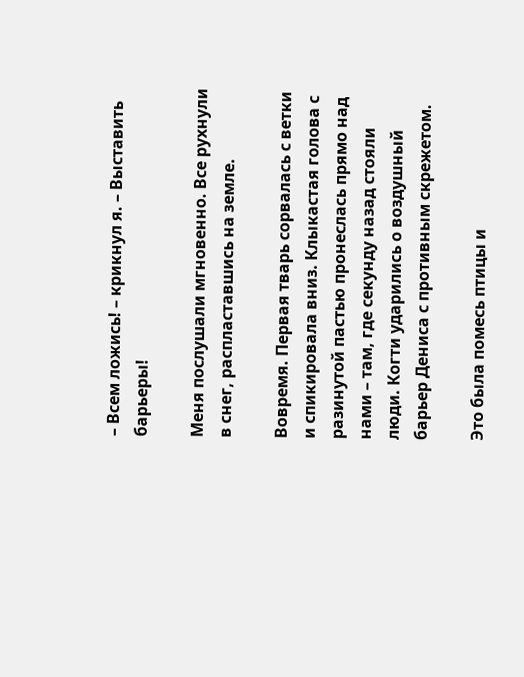– Всем ложись! – крикнул я. – Выставить барьеры!

Меня послушали мгновенно. Все рухнули в снег, распластавшись на земле.

Вовремя. Первая тварь сорвалась с ветки и спикировала вниз. Клыкастая голова с разинутой пастью пронеслась прямо над нами – там, где секунду назад стояли люди. Когти ударились о воздушный барьер Дениса с противным скрежетом.

Это была помесь птицы и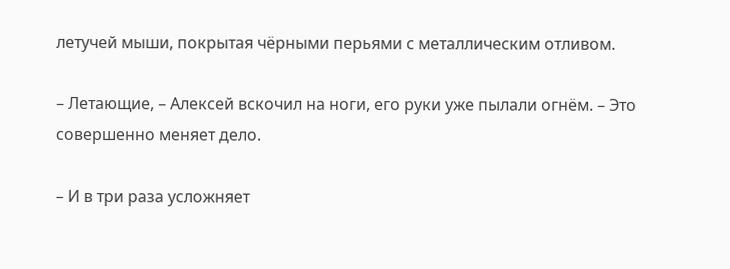летучей мыши, покрытая чёрными перьями с металлическим отливом.

– Летающие, – Алексей вскочил на ноги, его руки уже пылали огнём. – Это совершенно меняет дело.

– И в три раза усложняет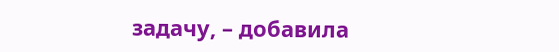задачу, – добавила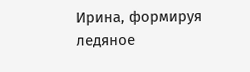Ирина, формируя ледяное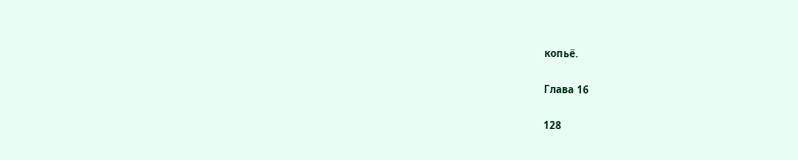копьё.

Глава 16

128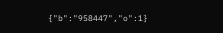{"b":"958447","o":1}